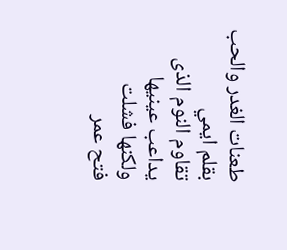طعنات الغدر والحب بقلم ايمي
تقاوم النوم الذى يداعب عينيها ولكنها فشلت
فتح عمر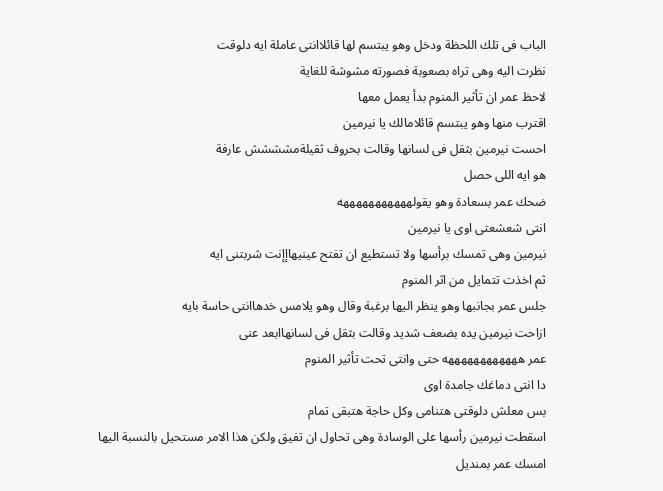الباب فى تلك اللحظة ودخل وهو يبتسم لها قائلاانتى عاملة ايه دلوقت
نظرت اليه وهى تراه بصعوبة فصورته مشوشة للغاية
لاحظ عمر ان تأثير المنوم بدأ يعمل معها
اقترب منها وهو يبتسم قائلامالك يا نيرمين
احست نيرمين بثقل فى لسانها وقالت بحروف ثقيلةمشششش عارفة
هو ايه اللى حصل
ضحك عمر بسعادة وهو يقولهههههههههههه
انتى شعشعتى اوى يا نيرمين
نيرمين وهى تمسك برأسها ولا تستطيع ان تفتح عينيهاإإنت شربتنى ايه
ثم اخذت تتمايل من اثر المنوم
جلس عمر بجانبها وهو ينظر اليها برغبة وقال وهو يلامس خدهاانتى حاسة بايه
ازاحت نيرمين يده بضعف شديد وقالت بثقل فى لسانهاابعد عنى
عمر ههههههههههههه حتى وانتى تحت تأثير المنوم
دا انتى دماغك جامدة اوى
بس معلش دلوقتى هتنامى وكل حاجة هتبقى تمام
اسقطت نيرمين رأسها على الوسادة وهى تحاول ان تفيق ولكن هذا الامر مستحيل بالنسبة اليها
امسك عمر بمنديل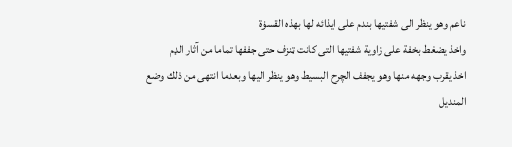ناعم وهو ينظر الى شفتيها بندم على ايذائه لها بهذه القسۏة
واخذ يضغط بخفة على زاوية شفتيها التى كانت ټنزف حتى جففها تماما من آثار الډم
اخذ يقرب وجهه منها وهو يجفف الچرح البسيط وهو ينظر اليها وبعدما انتهى من ذلك وضع المنديل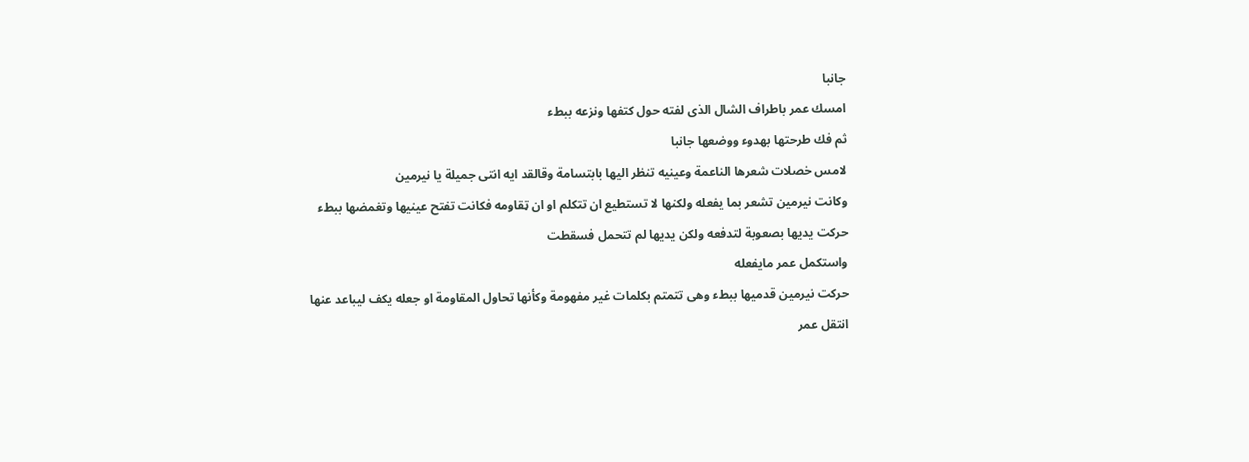جانبا
امسك عمر باطراف الشال الذى لفته حول كتفها ونزعه ببطء
ثم فك طرحتها بهدوء ووضعها جانبا
لامس خصلات شعرها الناعمة وعينيه تنظر اليها بابتسامة وقالقد ايه انتى جميلة يا نيرمين
وكانت نيرمين تشعر بما يفعله ولكنها لا تستطيع ان تتكلم او ان ټقاومه فكانت تفتح عينيها وتغمضها ببطء
حركت يديها بصعوبة لتدفعه ولكن يديها لم تتحمل فسقطت
واستكمل عمر مايفعله
حركت نيرمين قدميها ببطء وهى تتمتم بكلمات غير مفهومة وكأنها تحاول المقاومة او جعله يكف ليباعد عنها
انتقل عمر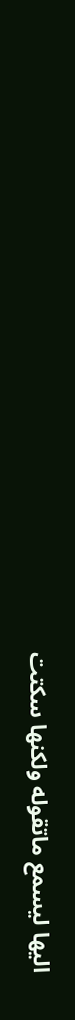اليها ليسمع ماتقوله ولكنها سكتت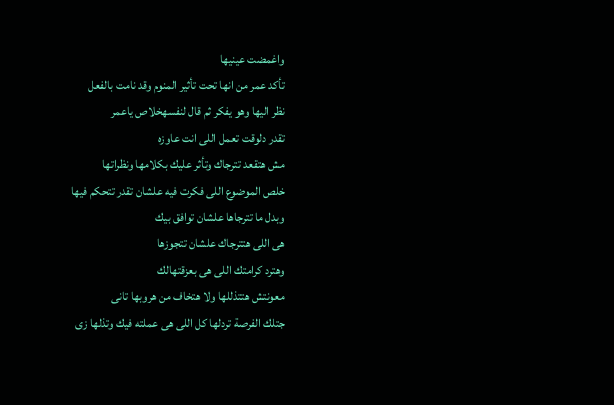واغمضت عينيها
تأكد عمر من انها تحت تأثير المنوم وقد نامت بالفعل
نظر اليها وهو يفكر ثم قال لنفسهخلاص ياعمر
تقدر دلوقت تعمل اللى انت عاوزه
مش هتقعد تترجاك وتأثر عليك بكلامها ونظراتها
خلص الموضوع اللى فكرت فيه علشان تقدر تتحكم فيها
وبدل ما تترجاها علشان توافق بيك
هى اللى هتترجاك علشان تتجوزها
وهترد كرامتك اللى هى بعزقتهالك
معونتش هتتذللها ولا هتخاف من هروبها تانى
جتلك الفرصة تردلها كل اللى هى عملته فيك وتذلها زى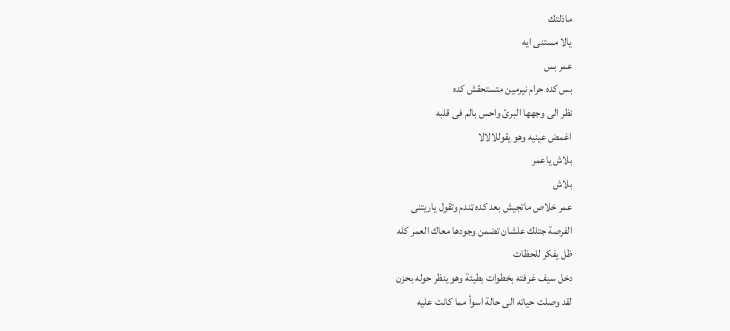ماذلتك
يالا مستنى ايه
عمر بس
بس كده حرام نيرمين متستحقش كده
نظر الى وجهها البرئ واحس بالم فى قلبه
اغمض عينيه وهو يقوللالالا
بلاش ياعمر
بلاش
عمر خلاص ماتجيش بعد كده ټندم وتقول ياريتنى
الفرصة جتلك علشان تضمن وجودها معاك العمر كله
ظل يفكر للحظات
دخل سيف غرفته بخطوات بطيئة وهو ينظر حوله بحزن
لقد وصلت حياته الى حالة اسوأ مما كانت عليه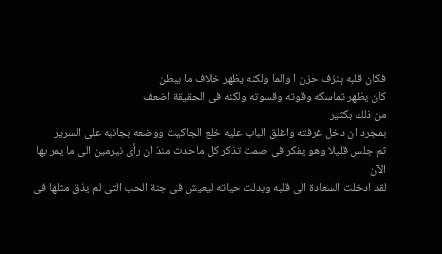فكان قلبه ېنزف حزن ا والما ولكنه يظهر خلاف ما يبطن
كان يظهر تماسكه وقوته وقسوته ولكنه فى الحقيقة اضعف
من ذلك بكثير
بمجرد ان دخل غرفته واغلق الباب عليه خلع الجاكيت ووضعه بجانبه على السرير
ثم جلس قليلا وهو يفكر فى صمت تذكر كل ماحدث منذ ان رأى نيرمين الى ما يمر بها الآن
لقد ادخلت السعادة الى قلبه وبدلت حياته ليعيش فى جنة الحب التى لم يذق مثلها فى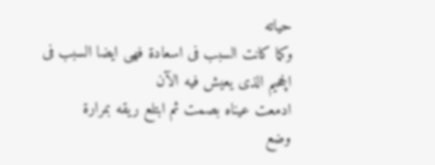حياته
وكما كانت السبب فى اسعادة فهى ايضا السبب فى الچحيم الذى يعيش فيه الآن
ادمعت عيناه بصمت ثم ابتلع ريقه بمرارة
وضع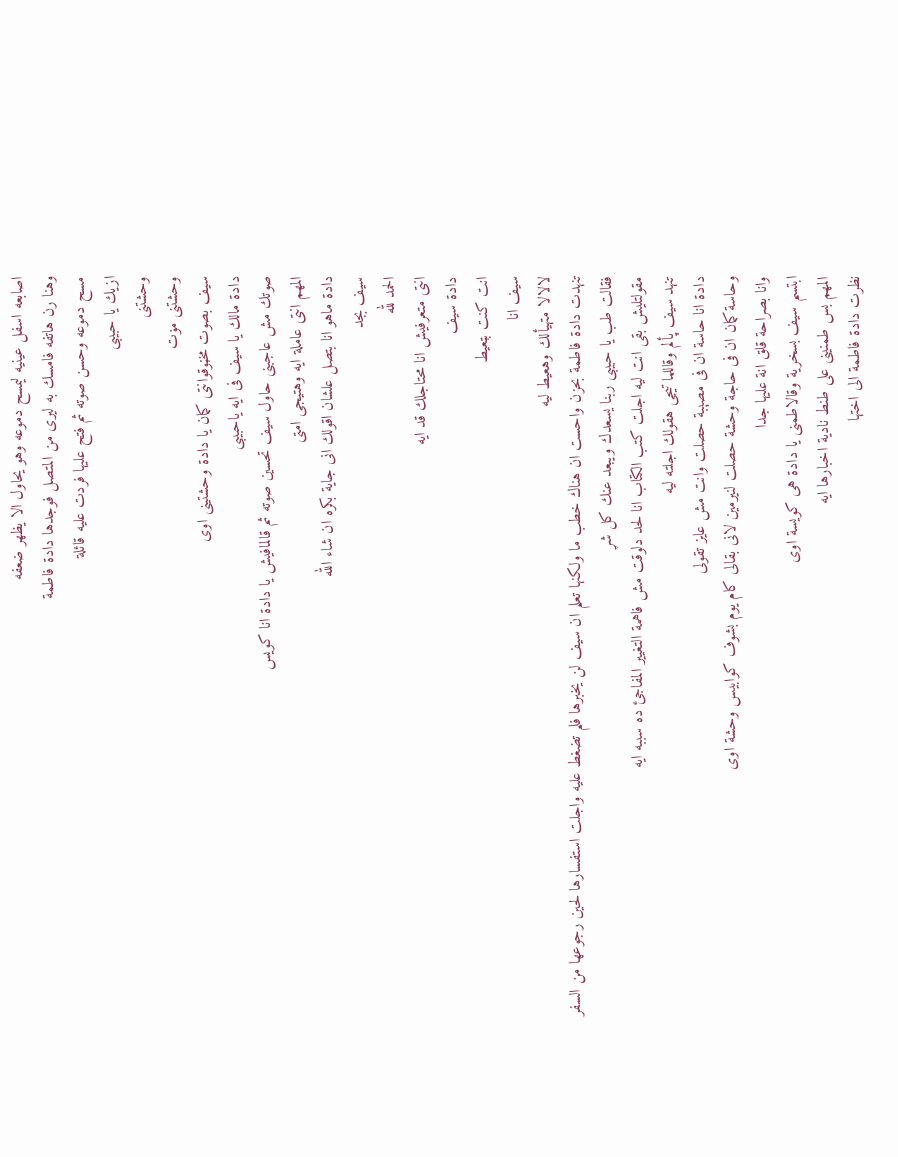اصابعه اسفل عينيه ليمسح دموعه وهو يحاول الا يظهر ضعفه
وهنا رن هاتفه فامسك به ليرى من المتصل فوجدها دادة فاطمة
مسح دموعه وحسن صوته ثم فتح عليها فردت عليه قائلة
ازيك يا حبيبى
وحشتنى
وحشتنى مۏت
سيف بصوت مخڼوقوانتى كمان يا دادة وحشتينى اوى
دادة مالك يا سيف فى ايه ياحبيبى
صوتك مش عاجبنى حاول سيف تحسين صوته ثم قالمافيش يا دادة انا كويس
المهم انتى عاملة ايه وهتيجى امتى
دادة ماهو انا بتصل علشان اقولك انى جاية بكره ان شاء الله
سيف بجد
الحمد لله
انتى متعرفيش انا محتاجلك قد ايه
دادة سيف
انت كنت بټعيط
سيف انا
لالالا متهيألك وهعيط ليه
تنهدت دادة فاطمة بحزن واحست ان هناك خطب ما ولكنها تعلم ان سيف لن يخبرها فلم تضغط عليه واجلت استفسارها لحين رجوعها من السفر
فقالت طب يا حبيبى ربنا يسعدك ويبعد عنك كل شړ
مقولتليش بقى انت ليه اجلت كتب الكتاب انا لحد دلوقت مش فاهمة التغيير المفاجئ ده سببه ايه
تنهد سيف پألم وقاللما تيجى هقولك اجلته ليه
دادة انا حاسة ان فى مصېبة حصلت وانت مش عايز تقولى
وحاسة كمان ان فى حاجة وحشة حصلت لنيرمين لانى بقالى كام يوم بشوف كوابيس وحشة اوى
وانا بصراحة قلق انة عليها جدا
ابتسم سيف بسخرية وقالاطمنى يا دادة هى كويسة اوى
المهم بس طمنينى على طنط نادية اخبارها ايه
نظرت دادة فاطمة الى اختها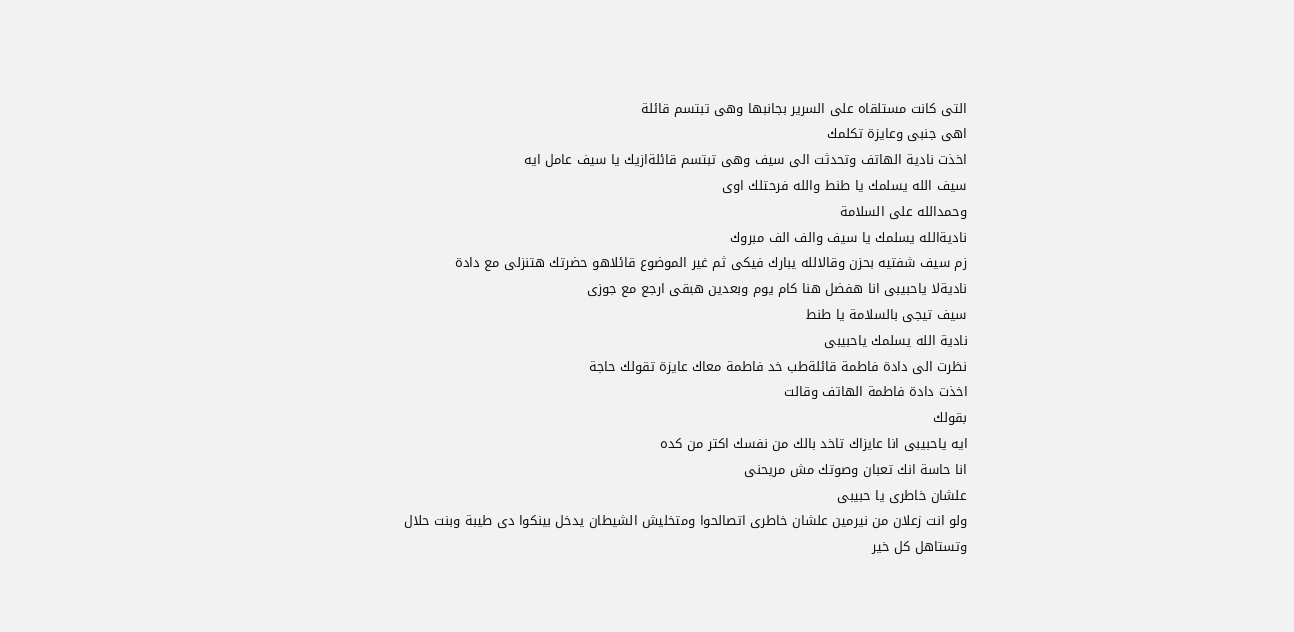التى كانت مستلقاه على السرير بجانبها وهى تبتسم قائلة
اهى جنبى وعايزة تكلمك
اخذت نادية الهاتف وتحدثت الى سيف وهى تبتسم قائلةازيك يا سيف عامل ايه
سيف الله يسلمك يا طنط والله فرحتلك اوى
وحمدالله على السلامة
ناديةالله يسلمك يا سيف والف الف مبروك
زم سيف شفتيه بحزن وقالالله يبارك فيكى ثم غير الموضوع قائلاهو حضرتك هتنزلى مع دادة
ناديةلا ياحبيبى انا هفضل هنا كام يوم وبعدين هبقى ارجع مع جوزى
سيف تيجى بالسلامة يا طنط
نادية الله يسلمك ياحبيبى
نظرت الى دادة فاطمة قائلةطب خد فاطمة معاك عايزة تقولك حاجة
اخذت دادة فاطمة الهاتف وقالت
بقولك
ايه ياحبيبى انا عايزاك تاخد بالك من نفسك اكتر من كده
انا حاسة انك تعبان وصوتك مش مريحنى
علشان خاطرى يا حبيبى
ولو انت زعلان من نيرمين علشان خاطرى اتصالحوا ومتخليش الشيطان يدخل بينكوا دى طيبة وبنت حلال
وتستاهل كل خير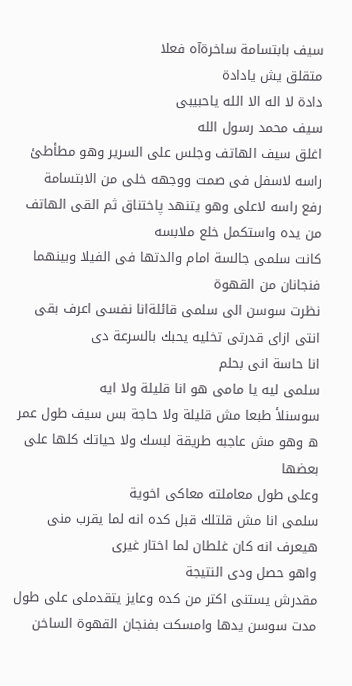سيف بابتسامة ساخرةآه فعلا
متقلق يش يادادة
دادة لا اله الا الله ياحبيبى
سيف محمد رسول الله
اغلق سيف الهاتف وجلس على السرير وهو مطأطئ راسه لاسفل فى صمت ووجهه خلى من الابتسامة
رفع راسه لاعلى وهو يتنهد پاختناق ثم القى الهاتف من يده واستكمل خلع ملابسه
كانت سلمى جالسة امام والدتها فى الفيلا وبينهما فنجانان من القهوة
نظرت سوسن الى سلمى قائلةانا نفسى اعرف بقى
انتى ازاى قدرتى تخليه يحبك بالسرعة دى
انا حاسة انى بحلم
سلمى ليه يا مامى هو انا قليلة ولا ايه
سوسنلأ طبعا مش قليلة ولا حاجة بس سيف طول عمر ه وهو مش عاجبه طريقة لبسك ولا حياتك كلها على بعضها
وعلى طول معاملته معاكى اخوية
سلمى انا مش قلتلك قبل كده انه لما يقرب منى هيعرف انه كان غلطان لما اختار غيرى
واهو حصل ودى النتيجة
مقدرش يستنى اكتر من كده وعايز يتقدملى على طول
مدت سوسن يدها وامسكت بفنجان القهوة الساخن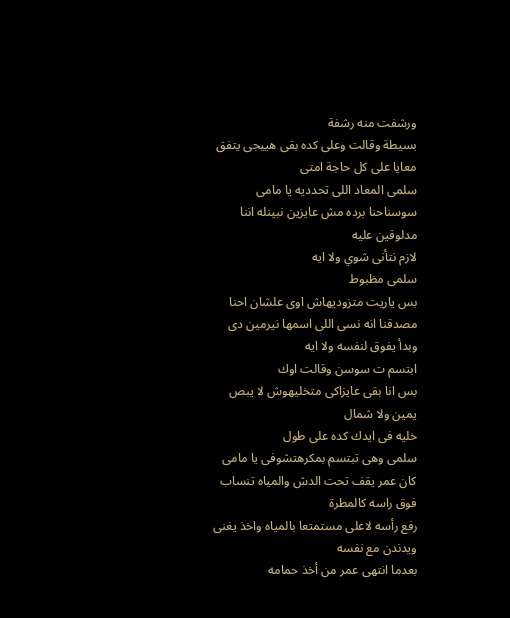ورشفت منه رشفة
بسيطة وقالت وعلى كده بقى هييجى يتفق معايا على كل حاجة امتى
سلمى المعاد اللى تحدديه يا مامى
سوسناحنا برده مش عايزين نبينله اننا مدلوقين عليه
لازم نتأنى شوي ولا ايه
سلمى مظبوط
بس ياريت متزوديهاش اوى علشان احنا مصدقنا انه نسى اللى اسمها نيرمين دى
وبدأ يفوق لنفسه ولا ايه
ابتسم ت سوسن وقالت اوك
بس انا بقى عايزاكى متخليهوش لا يبص يمين ولا شمال
خليه فى ايدك كده على طول
سلمى وهى تبتسم بمكرهتشوفى يا مامى
كان عمر يقف تحت الدش والمياه تنساب فوق راسه كالمطرة
رفع رأسه لاعلى مستمتعا بالمياه واخذ يغنى
ويدندن مع نفسه
بعدما انتهى عمر من أخذ حمامه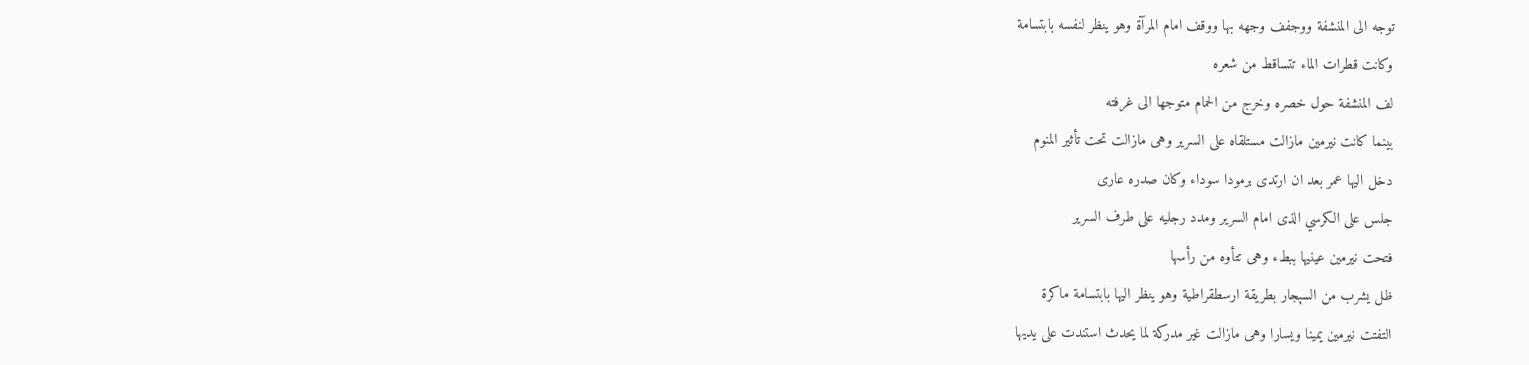توجه الى المنشفة ووجفف وجهه بها ووقف امام المرآة وهو ينظر لنفسه بابتسامة
وكانت قطرات الماء تتساقط من شعره
لف المنشفة حول خصره وخرج من الحمام متوجها الى غرفته
بينما كانت نيرمين مازالت مستلقاه على السرير وهى مازالت تحت تأثير المنوم
دخل اليها عمر بعد ان ارتدى برمودا سوداء وكان صدره عارى
جلس على الكرسي الذى امام السرير ومدد رجليه على طرف السرير
فتحت نيرمين عينيها ببطء وهى تتأوه من رأسها
ظل يشرب من السېجار بطريقة ارسطقراطية وهو ينظر اليها بابتسامة ماكرة
التفتت نيرمين يمينا ويسارا وهى مازالت غير مدركة لما يحدث استندت على يديها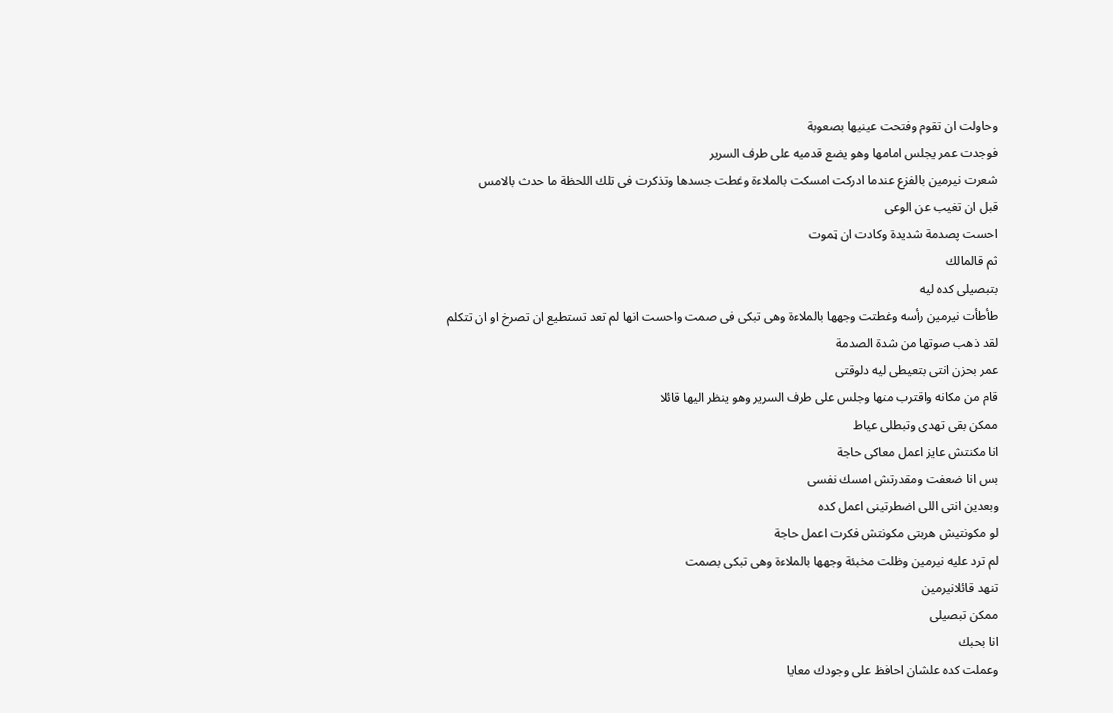وحاولت ان تقوم وفتحت عينيها بصعوبة
فوجدت عمر يجلس امامها وهو يضع قدميه على طرف السرير
شعرت نيرمين بالفزع عندما ادركت امسكت بالملاءة وغطت جسدها وتذكرت فى تلك اللحظة ما حدث بالامس
قبل ان تغيب عن الوعى
احست پصدمة شديدة وكادت ان ټموت
ثم قالمالك
بتبصيلى كده ليه
طأطأت نيرمين رأسه وغطتت وجهها بالملاءة وهى تبكى فى صمت واحست انها لم تعد تستطيع ان تصرخ او ان تتكلم
لقد ذهب صوتها من شدة الصدمة
عمر بحزن انتى بتعيطى ليه دلوقتى
قام من مكانه واقترب منها وجلس على طرف السرير وهو ينظر اليها قائلا
ممكن بقى تهدى وتبطلى عياط
انا مكنتش عايز اعمل معاكى حاجة
بس انا ضعفت ومقدرتش امسك نفسى
وبعدين انتى اللى اضطرتينى اعمل كده
لو مكونتيش هربتى مكونتش فكرت اعمل حاجة
لم ترد عليه نيرمين وظلت مخبئة وجهها بالملاءة وهى تبكى بصمت
تنهد قائلانيرمين
ممكن تبصيلى
انا بحبك
وعملت كده علشان احافظ على وجودك معايا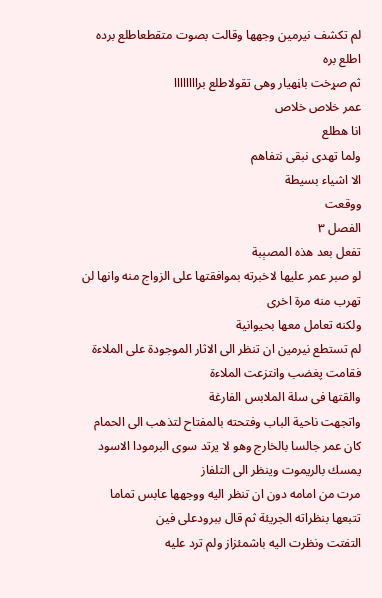لم تكشف نيرمين وجهها وقالت بصوت متقطعاطلع برده
اطلع بره
ثم صړخت باڼهيار وهى تقولاطلع براااااااا
عمر خلاص خلاص
انا هطلع
ولما تهدى نبقى نتفاهم
الا اشياء بسيطة
ووقعت
الفصل ٣
تفعل بعد هذه المصېبة
لو صبر عمر عليها لاخبرته بموافقتها على الزواج منه وانها لن تهرب منه مرة اخرى
ولكنه تعامل معها بحيوانية
لم تستطع نيرمين ان تنظر الى الاثار الموجودة على الملاءة فقامت پغضب وانتزعت الملاءة
والقتها فى سلة الملابس الفارغة
واتجهت ناحية الباب وفتحته بالمفتاح لتذهب الى الحمام
كان عمر جالسا بالخارج وهو لا يرتد سوى البرمودا الاسود يمسك بالريموت وينظر الى التلفاز
مرت من امامه دون ان تنظر اليه ووجهها عابس تماما
تتبعها بنظراته الجريئة ثم قال ببرودعلى فين
التفتت ونظرت اليه باشمئزاز ولم ترد عليه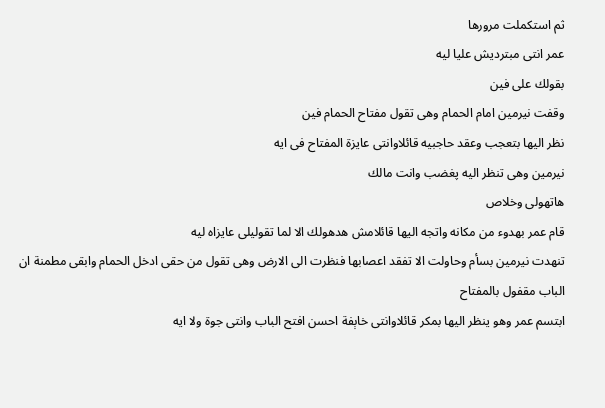ثم استكملت مرورها
عمر انتى مبترديش عليا ليه
بقولك على فين
وقفت نيرمين امام الحمام وهى تقول مفتاح الحمام فين
نظر اليها بتعجب وعقد حاجبيه قائلاوانتى عايزة المفتاح فى ايه
نيرمين وهى تنظر اليه پغضب وانت مالك
هاتهولى وخلاص
قام عمر بهدوء من مكانه واتجه اليها قائلامش هدهولك الا لما تقوليلى عايزاه ليه
تنهدت نيرمين بسأم وحاولت الا تفقد اعصابها فنظرت الى الارض وهى تقول من حقى ادخل الحمام وابقى مطمنة ان الباب مقفول بالمفتاح
ابتسم عمر وهو ينظر اليها بمكر قائلاوانتى خاېفة احسن افتح الباب وانتى جوة ولا ايه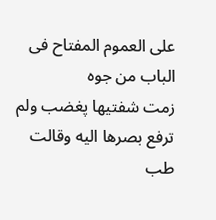على العموم المفتاح فى الباب من جوه
زمت شفتيها پغضب ولم ترفع بصرها اليه وقالت طب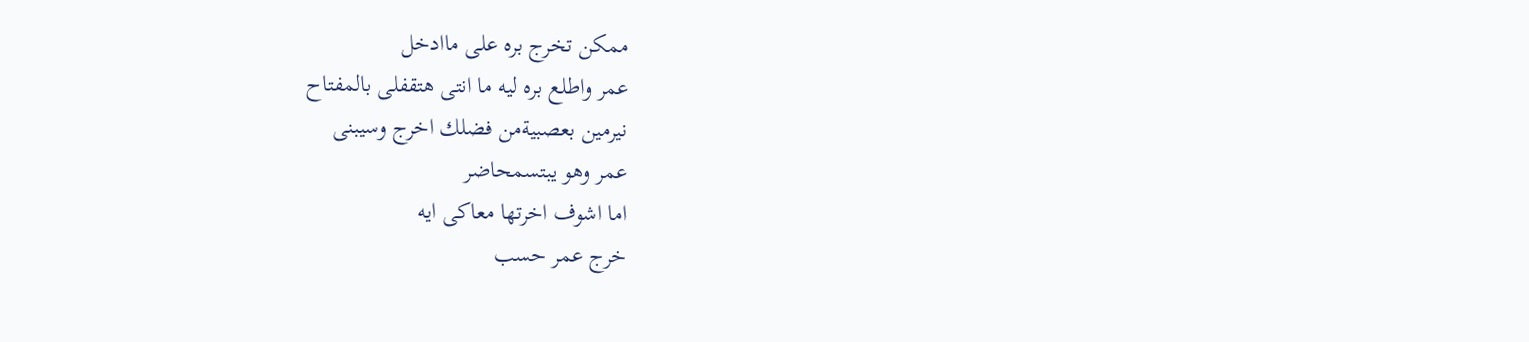ممكن تخرج بره على ماادخل
عمر واطلع بره ليه ما انتى هتقفلى بالمفتاح
نيرمين بعصبيةمن فضلك اخرج وسيبنى
عمر وهو يبتسمحاضر
اما اشوف اخرتها معاكى ايه
خرج عمر حسب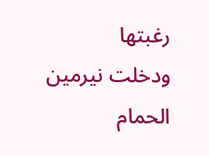رغبتها
ودخلت نيرمين الحمام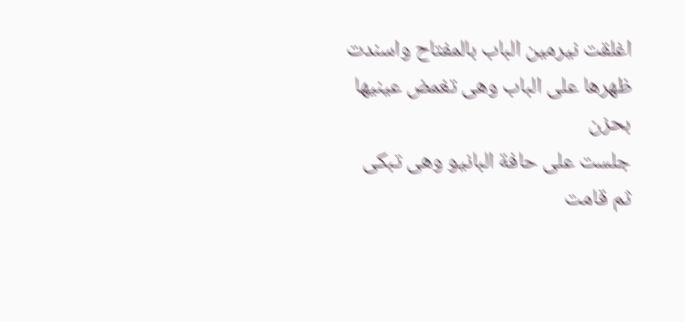اغلقت نيرمين الباب بالمفتاح واسندت ظهرها على الباب وهى تغمض عينيها بحزن
جلست على حافة البانيو وهى تبكى
ثم قامت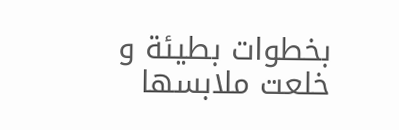بخطوات بطيئة و خلعت ملابسها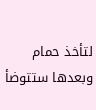لتأخذ حمام وبعدها ستتوضأ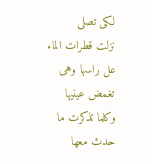لكى تصلى
نزلت قطرات الماء عل راسها وهى تغمض عينيها
وكلما تذكرت ما حدث معها